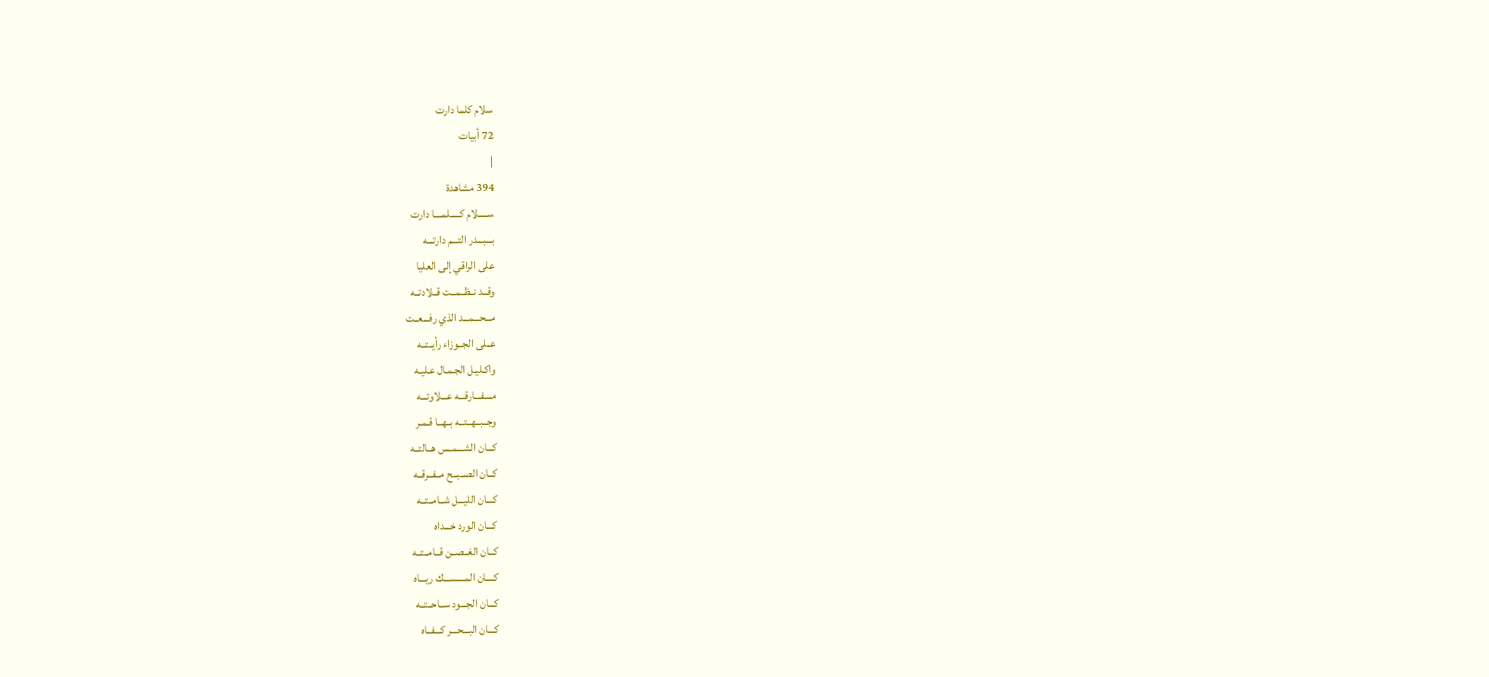سلام كلما دارت
72 أبيات
|
394 مشاهدة
ســـــلام كـــــلمــــا دارت
بـــبـــدر التـــم دارتـــه
على الراقي إلى العليا
وقــد نــظــمــت قــلادتــه
مـــحـــمـــد الذي رفـــعــت
عــلى الجــوزاء رأيــتــه
واكـليـل الجـمـال عـليـه
مــــفـــارقـــه عـــلاوتـــه
وجــبــهــتــه بــهــا قـمـر
كـــان الشـــمــس هــالتــه
كــان الصــبــح مــفــرقــه
كـــان الليـــل شــامــتــه
كـــان الورد خـــداه
كــان الغــصــن قــامــتــه
كــــان المــــســـك ريـــاه
كـــان الجـــود ســاحــتــه
كـــان البـــحـــر كـــفــاه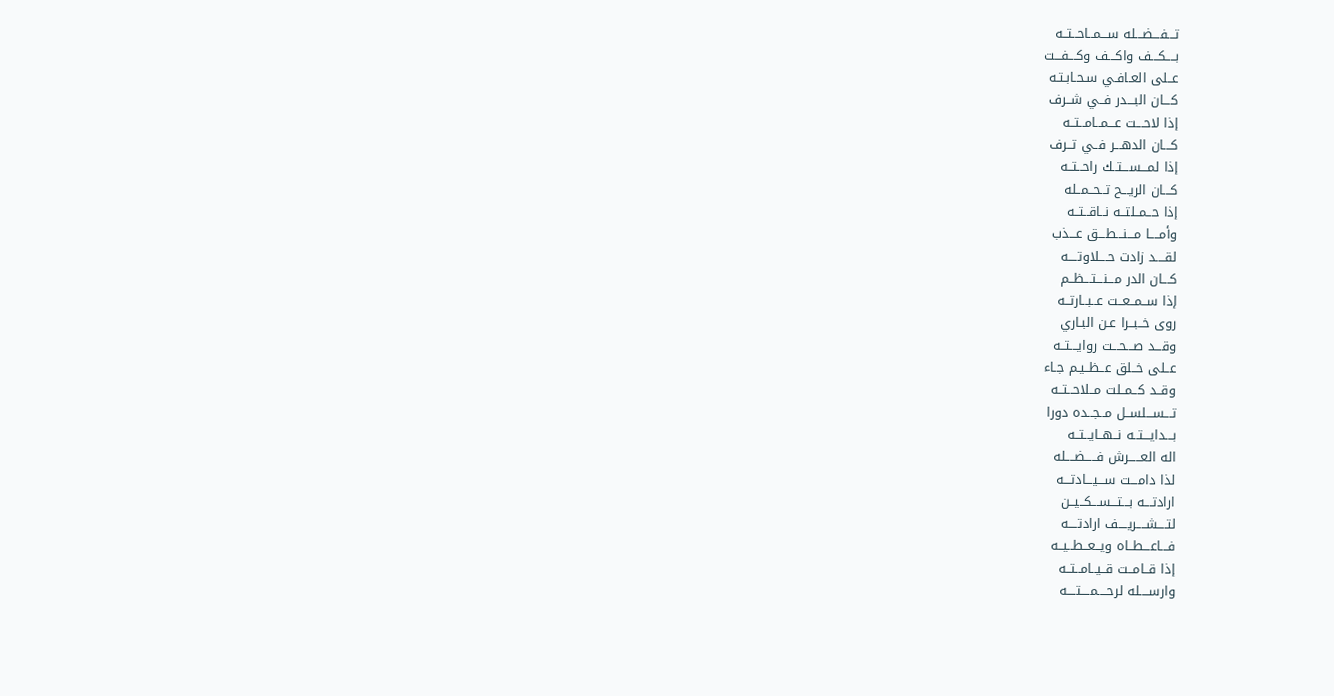تـــفـــضـــله ســـمــاحــتــه
بــــكـــف واكـــف وكـــفـــت
عــلى العـافـي سـحـابـتـه
كـــان البـــدر فــي شــرف
إذا لاحـــت عـــمــامــتــه
كـــان الدهـــر فــي تــرف
إذا لمـــســـتــك راحــتــه
كـــان الريـــح تــحــمــله
إذا حــمــلتــه نــاقــتــه
وأمــــا مـــنـــطـــق عـــذب
لقــــد زادت حــــلاوتــــه
كـــان الدر مـــنـــتـــظــم
إذا ســمــعــت عــبــارتــه
روى خــبــرا عـن البـاري
وقـــد صـــحـــت روايـــتــه
عــلى خــلق عــظــيـم جـاء
وقــد كــمــلت مــلاحــتــه
تـــســـلســل مــجــده دورا
بـــدايـــتــه نــهــايــتــه
اله العـــــرش فـــــضــــله
لذا دامـــت ســـيـــادتـــه
ارادتـــه بـــتـــســـكــيــن
لتــــشــــريــــف ارادتــــه
فـــاعـــطــاه ويــعــطــيــه
إذا قــامــت قــيــامــتــه
وارســــله لرحــــمــــتــــه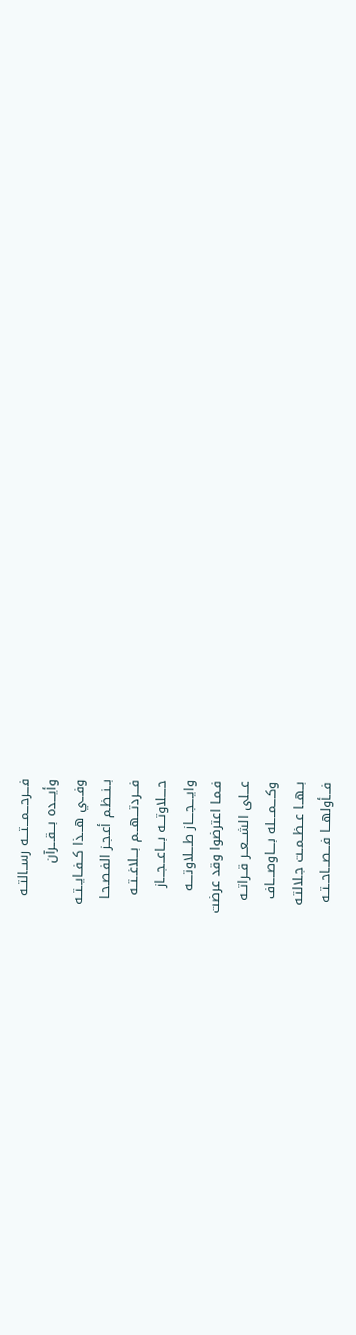فـــرحـــمـــتـــه رســالتــه
وأيـــده بـــقـــرآن
وفـــي هـــذا كــفــايــتــه
بــنــظـم أعـجـز الفـصـحـا
فـــردتـــهـــم بـــلاغــتــه
حــــلاوتـــه بـــاعـــجـــاز
وايــــجــــاز طــــلاوتــــه
فـمـا اعترضوا وقد عرضت
عـــلى الشـــعــر قــراتــه
وكــــمــــله بــــاوصــــاف
بــهــا عــظــمــت جـلالتـه
فـــأولهـــا فـــصـــاحــتــه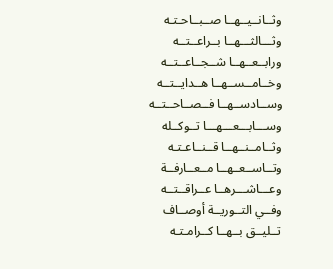وثــانــيــهــا صــبــاحـتـه
وثـــالثـــهــا بــراعــتــه
ورابــعــهــا شــجــاعــتــه
وخــامــســهــا هــدايــتــه
وســادســهــا فــصــاحــتــه
وســـابـــعـــهـــا تــوكــله
وثــامــنــهــا قــنــاعـتـه
وتــاســعــهــا مــعــارفــة
وعـــاشـــرهــا عــراقــتــه
وفــي التــوريــة أوصــاف
تــليــق بــهــا كــرامـتـه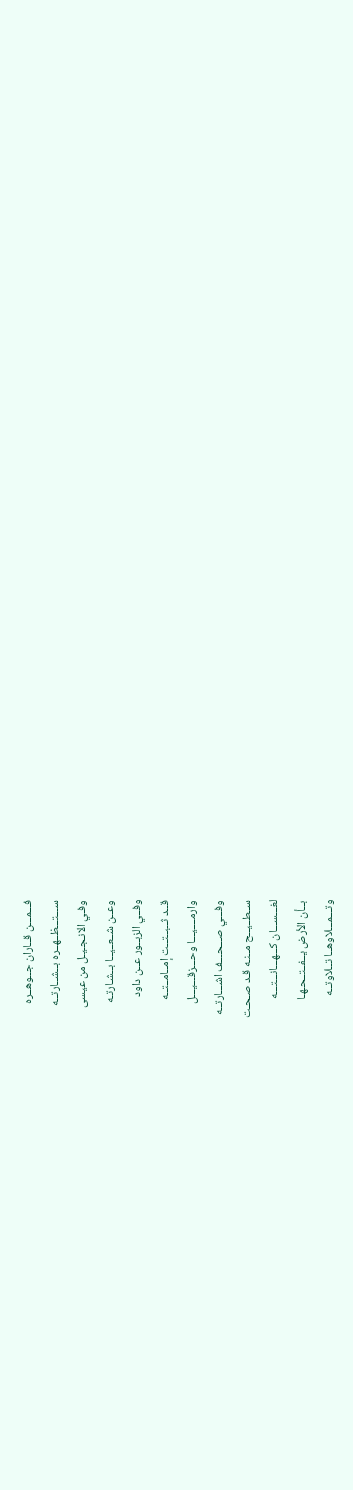فـــمـــن قــاران جــوهــره
ســـتـــظــهــره بــشــارتــه
وفـي الانـجـيـل من عيسى
وعــن شــعــيــا بــشـارتـه
وفــي الزبــور عــن داود
قــد ثــبــتــت إمــامــتــه
وارمــــيـــا وحـــزقـــيـــل
وفـــي صـــحـــف اشـــارتــه
ســطــيــح مــنـه قـد صـحـت
لغـــســـان كـــهـــانـــتـــه
بــأن الأرض يــفــتــحـهـا
وتـــمـــلاوهــا تــلاوتــه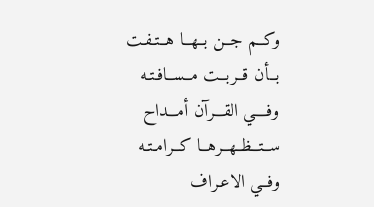وكــم جــن بــهــا هــتـفـت
بــأن قــربــت مــســافـتـه
وفــــي القـــرآن أمـــداح
ســتــظــهــرهــا كــرامـتـه
وفــي الاعـراف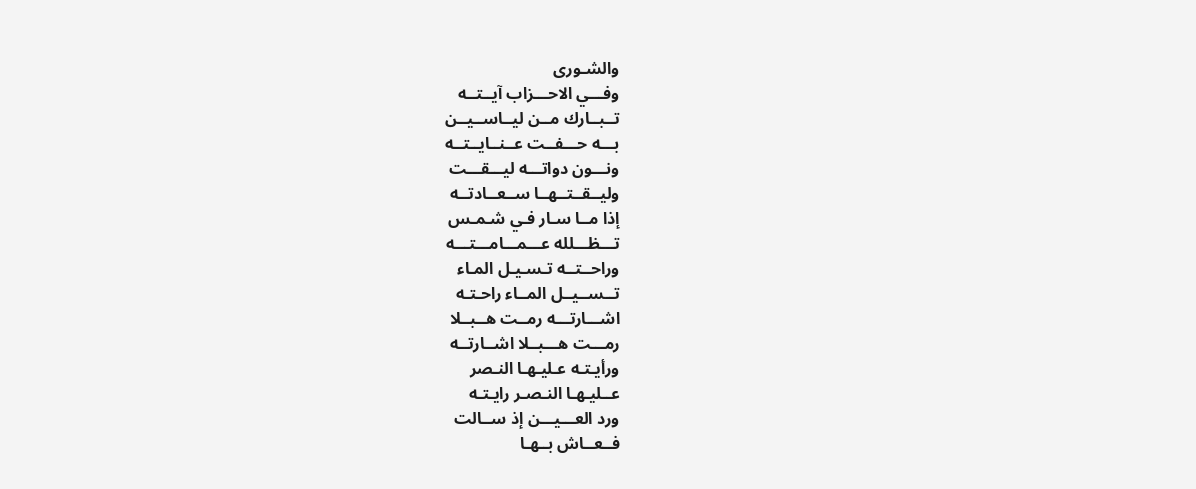والشـورى
وفـــي الاحـــزاب آيــتــه
تــبــارك مــن ليــاســيــن
بـــه حـــفــت عــنــايــتــه
ونـــون دواتـــه ليـــقـــت
وليــقــتــهــا ســعــادتــه
إذا مــا سـار فـي شـمـس
تـــظـــلله عـــمـــامـــتـــه
وراحــتــه تـسـيـل المـاء
تــســيــل المــاء راحـتـه
اشـــارتـــه رمــت هــبــلا
رمـــت هـــبــلا اشــارتــه
ورأيـتـه عـليـهـا النـصر
عــليـهـا النـصـر رايـتـه
ورد العـــيـــن إذ ســالت
فــعــاش بــهـا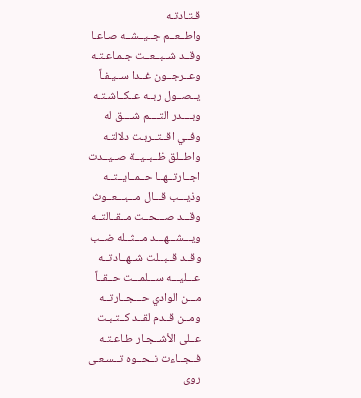قـتـادتـه
واطــعــم جــيــشــه صـاعـا
وقــد شــبــعــت جـمـاعـتـه
وعــرجــون غــدا ســيـفـاً
يــصــول ربــه عــكــاشـتـه
وبــــدر التــــم شــــق له
وفــي اقــتــربـت دلالتـه
واطــلق ظــبــيــة صــيــدت
اجــارتــهــا حــمــايــتــه
وذيـــب قـــال مـــبـــعــوث
وقـــد صـــحــت مــقــالتــه
ويـــشـــهـــد مـــثــله ضــب
وقــد قــبــلت شــهــادتــه
عـــليـــه ســـلمـــت حــقــاً
مـــن الوادي حـــجــارتــه
ومــن قــدم لقــد كــتـبـت
عــلى الأشــجـار طـاعـتـه
فــجــاءت نــحــوه تــسـعـى
روى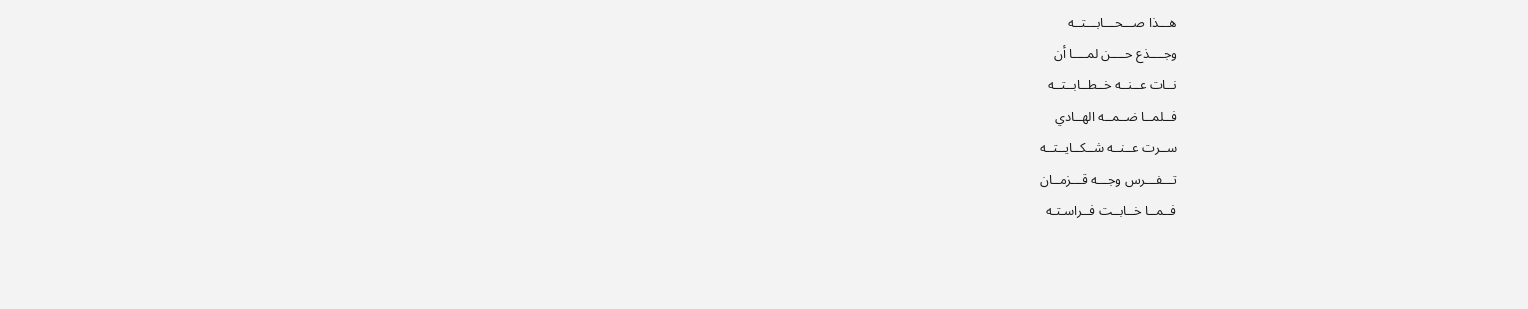هـــذا صـــحـــابـــتــه
وجــــذع حــــن لمــــا أن
نــات عــنــه خــطــابــتــه
فــلمــا ضــمــه الهــادي
ســرت عــنــه شــكــايــتــه
تـــفـــرس وجـــه قـــزمــان
فــمــا خــابــت فــراسـتـه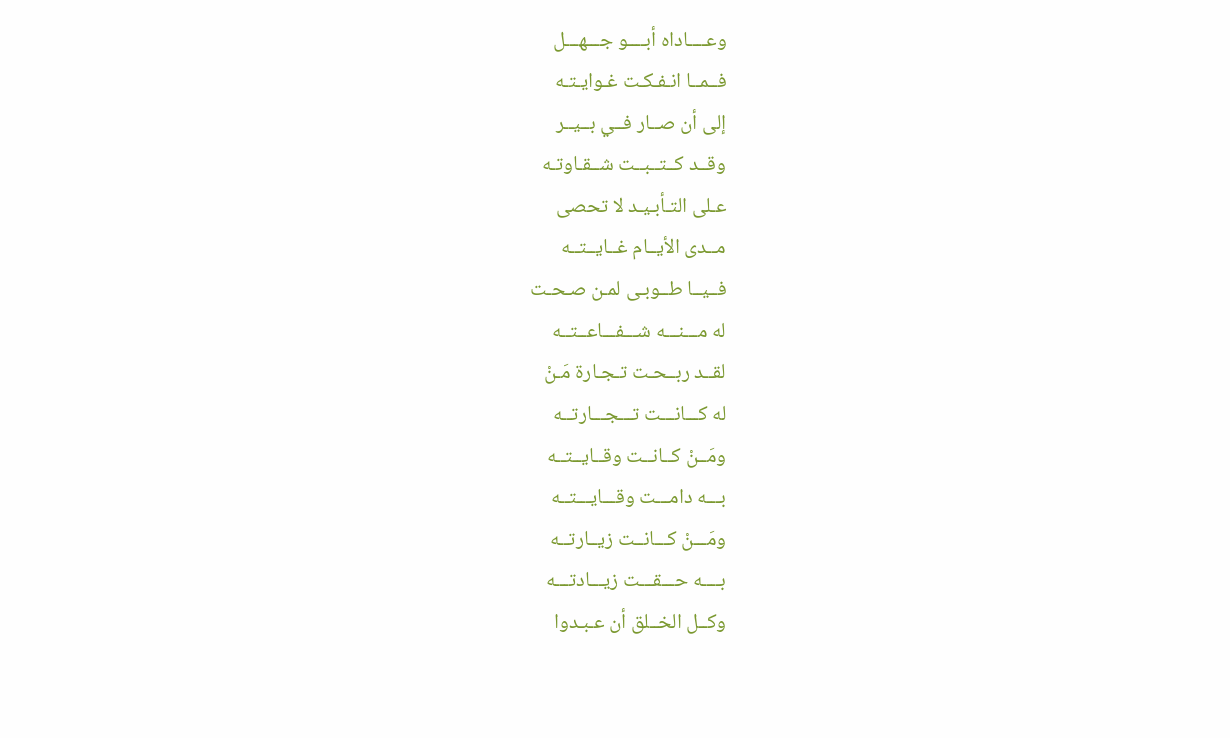وعــــاداه أبــــو جـــهـــل
فــمــا انـفـكـت غـوايـتـه
إلى أن صــار فــي بــيــر
وقــد كــتــبــت شــقـاوتـه
عـلى التـأبـيـد لا تحصى
مــدى الأيــام غــايــتــه
فــيــا طــوبـى لمـن صـحـت
له مـــنـــه شـــفـــاعــتــه
لقــد ربــحـت تـجـارة مَـنْ
له كـــانـــت تـــجـــارتــه
ومَــنْ كــانــت وقــايــتــه
بـــه دامـــت وقـــايـــتــه
ومَـــنْ كـــانــت زيــارتــه
بــــه حـــقـــت زيـــادتـــه
وكــل الخــلق أن عـبـدوا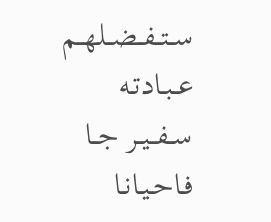ســتــفــضــلهــم عــبـادتـه
ســفــيــر جــا فـاحـيـانـا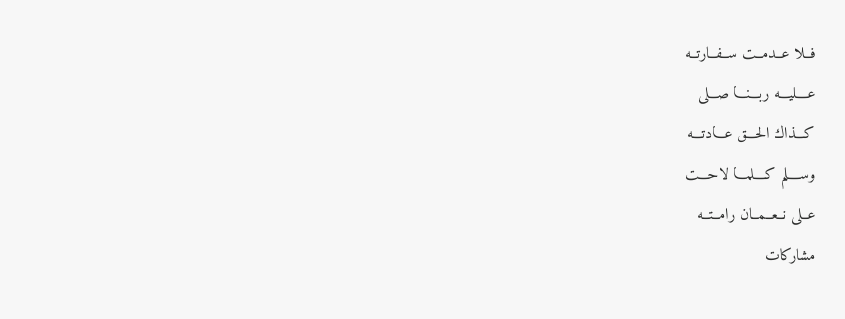فــلا عــدمــت ســفــارتــه
عــــليـــه ربـــنـــا صـــلى
كـــذاك الحـــق عـــادتـــه
وســــلم كــــلمـــا لاحـــت
عــلى نــعــمــان رامــتــه
مشاركات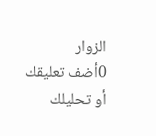الزوار
0أضف تعليقك أو تحليلك